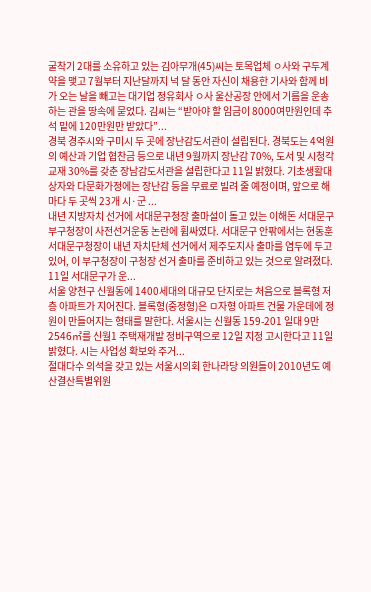굴착기 2대를 소유하고 있는 김아무개(45)씨는 토목업체 ㅇ사와 구두계약을 맺고 7월부터 지난달까지 넉 달 동안 자신이 채용한 기사와 함께 비가 오는 날을 빼고는 대기업 정유회사 ㅇ사 울산공장 안에서 기름을 운송하는 관을 땅속에 묻었다. 김씨는 “받아야 할 임금이 8000여만원인데 추석 밑에 120만원만 받았다”...
경북 경주시와 구미시 두 곳에 장난감도서관이 설립된다. 경북도는 4억원의 예산과 기업 협찬금 등으로 내년 9월까지 장난감 70%, 도서 및 시청각 교재 30%를 갖춘 장남감도서관을 설립한다고 11일 밝혔다. 기초생활대상자와 다문화가정에는 장난감 등을 무료로 빌려 줄 예정이며, 앞으로 해마다 두 곳씩 23개 시·군 ...
내년 지방자치 선거에 서대문구청장 출마설이 돌고 있는 이해돈 서대문구 부구청장이 사전선거운동 논란에 휩싸였다. 서대문구 안팎에서는 현동훈 서대문구청장이 내년 자치단체 선거에서 제주도지사 출마를 염두에 두고 있어, 이 부구청장이 구청장 선거 출마를 준비하고 있는 것으로 알려졌다. 11일 서대문구가 운...
서울 양천구 신월동에 1400세대의 대규모 단지로는 처음으로 블록형 저층 아파트가 지어진다. 블록형(중정형)은 ㅁ자형 아파트 건물 가운데에 정원이 만들어지는 형태를 말한다. 서울시는 신월동 159-201 일대 9만2546㎡를 신월1 주택재개발 정비구역으로 12일 지정 고시한다고 11일 밝혔다. 시는 사업성 확보와 주거...
절대다수 의석을 갖고 있는 서울시의회 한나라당 의원들이 2010년도 예산결산특별위원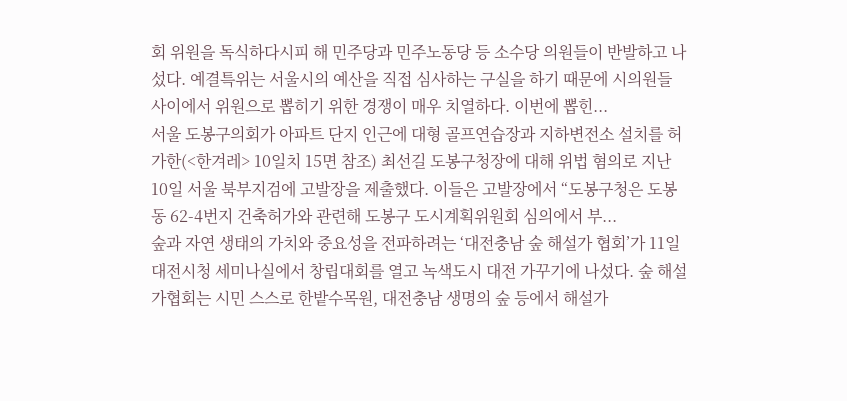회 위원을 독식하다시피 해 민주당과 민주노동당 등 소수당 의원들이 반발하고 나섰다. 예결특위는 서울시의 예산을 직접 심사하는 구실을 하기 때문에 시의원들 사이에서 위원으로 뽑히기 위한 경쟁이 매우 치열하다. 이번에 뽑힌...
서울 도봉구의회가 아파트 단지 인근에 대형 골프연습장과 지하변전소 설치를 허가한(<한겨레> 10일치 15면 참조) 최선길 도봉구청장에 대해 위법 혐의로 지난 10일 서울 북부지검에 고발장을 제출했다. 이들은 고발장에서 “도봉구청은 도봉동 62-4번지 건축허가와 관련해 도봉구 도시계획위원회 심의에서 부...
숲과 자연 생태의 가치와 중요성을 전파하려는 ‘대전충남 숲 해설가 협회’가 11일 대전시청 세미나실에서 창립대회를 열고 녹색도시 대전 가꾸기에 나섰다. 숲 해설가협회는 시민 스스로 한밭수목원, 대전충남 생명의 숲 등에서 해설가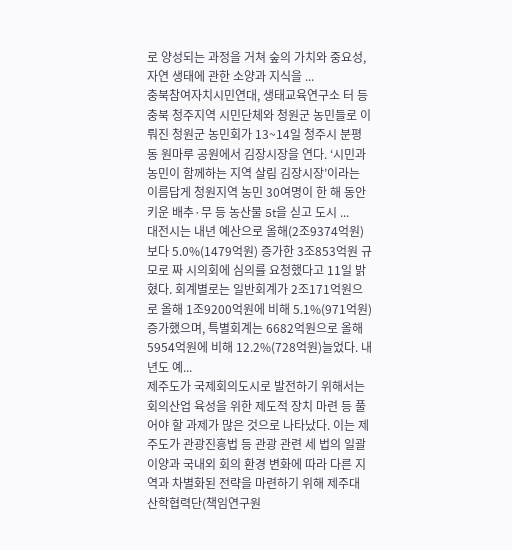로 양성되는 과정을 거쳐 숲의 가치와 중요성, 자연 생태에 관한 소양과 지식을 ...
충북참여자치시민연대, 생태교육연구소 터 등 충북 청주지역 시민단체와 청원군 농민들로 이뤄진 청원군 농민회가 13~14일 청주시 분평동 원마루 공원에서 김장시장을 연다. ‘시민과 농민이 함께하는 지역 살림 김장시장’이라는 이름답게 청원지역 농민 30여명이 한 해 동안 키운 배추·무 등 농산물 5t을 싣고 도시 ...
대전시는 내년 예산으로 올해(2조9374억원)보다 5.0%(1479억원) 증가한 3조853억원 규모로 짜 시의회에 심의를 요청했다고 11일 밝혔다. 회계별로는 일반회계가 2조171억원으로 올해 1조9200억원에 비해 5.1%(971억원) 증가했으며, 특별회계는 6682억원으로 올해 5954억원에 비해 12.2%(728억원)늘었다. 내년도 예...
제주도가 국제회의도시로 발전하기 위해서는 회의산업 육성을 위한 제도적 장치 마련 등 풀어야 할 과제가 많은 것으로 나타났다. 이는 제주도가 관광진흥법 등 관광 관련 세 법의 일괄 이양과 국내외 회의 환경 변화에 따라 다른 지역과 차별화된 전략을 마련하기 위해 제주대 산학협력단(책임연구원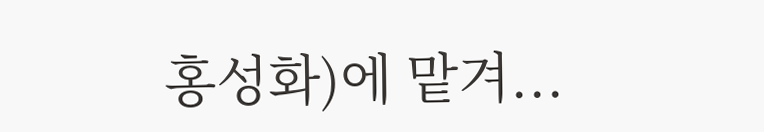홍성화)에 맡겨...